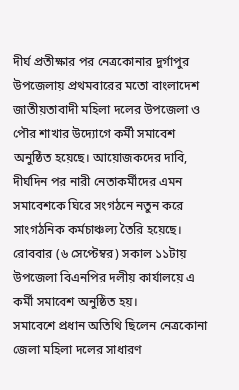দীর্ঘ প্রতীক্ষার পর নেত্রকোনার দুর্গাপুর উপজেলায় প্রথমবারের মতো বাংলাদেশ জাতীয়তাবাদী মহিলা দলের উপজেলা ও পৌর শাখার উদ্যোগে কর্মী সমাবেশ অনুষ্ঠিত হয়েছে। আয়োজকদের দাবি, দীর্ঘদিন পর নারী নেতাকর্মীদের এমন সমাবেশকে ঘিরে সংগঠনে নতুন করে সাংগঠনিক কর্মচাঞ্চল্য তৈরি হয়েছে।
রোববার (৬ সেপ্টেম্বর) সকাল ১১টায় উপজেলা বিএনপির দলীয় কার্যালয়ে এ কর্মী সমাবেশ অনুষ্ঠিত হয়।
সমাবেশে প্রধান অতিথি ছিলেন নেত্রকোনা জেলা মহিলা দলের সাধারণ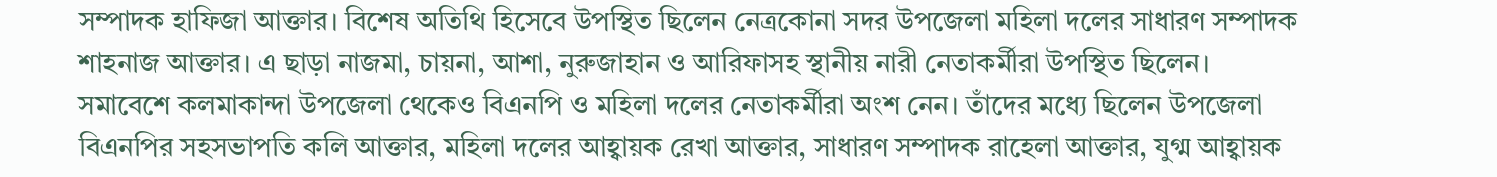সম্পাদক হাফিজা আক্তার। বিশেষ অতিথি হিসেবে উপস্থিত ছিলেন নেত্রকোনা সদর উপজেলা মহিলা দলের সাধারণ সম্পাদক শাহনাজ আক্তার। এ ছাড়া নাজমা, চায়না, আশা, নুরুজাহান ও আরিফাসহ স্থানীয় নারী নেতাকর্মীরা উপস্থিত ছিলেন।
সমাবেশে কলমাকান্দা উপজেলা থেকেও বিএনপি ও মহিলা দলের নেতাকর্মীরা অংশ নেন। তাঁদের মধ্যে ছিলেন উপজেলা বিএনপির সহসভাপতি কলি আক্তার, মহিলা দলের আহ্বায়ক রেখা আক্তার, সাধারণ সম্পাদক রাহেলা আক্তার, যুগ্ম আহ্বায়ক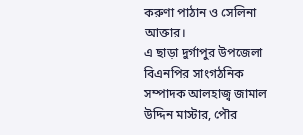করুণা পাঠান ও সেলিনা আক্তার।
এ ছাড়া দুর্গাপুর উপজেলা বিএনপির সাংগঠনিক সম্পাদক আলহাজ্ব জামাল উদ্দিন মাস্টার, পৌর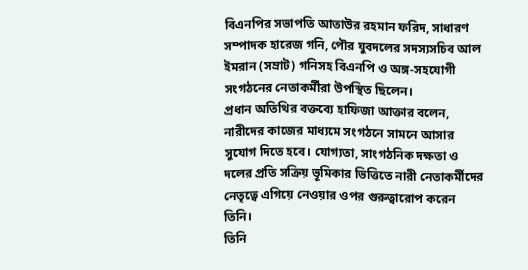বিএনপির সভাপতি আতাউর রহমান ফরিদ, সাধারণ সম্পাদক হারেজ গনি, পৌর যুবদলের সদস্যসচিব আল ইমরান (সম্রাট) গনিসহ বিএনপি ও অঙ্গ-সহযোগী সংগঠনের নেতাকর্মীরা উপস্থিত ছিলেন।
প্রধান অতিথির বক্তব্যে হাফিজা আক্তার বলেন, নারীদের কাজের মাধ্যমে সংগঠনে সামনে আসার সুযোগ দিতে হবে। যোগ্যতা, সাংগঠনিক দক্ষতা ও দলের প্রতি সক্রিয় ভূমিকার ভিত্তিতে নারী নেতাকর্মীদের নেতৃত্বে এগিয়ে নেওয়ার ওপর গুরুত্বারোপ করেন তিনি।
তিনি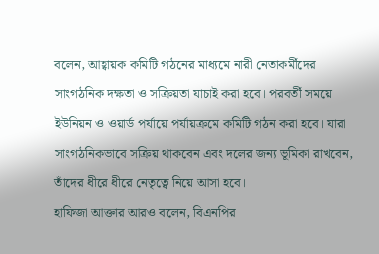বলেন, আহ্বায়ক কমিটি গঠনের মাধ্যমে নারী নেতাকর্মীদের সাংগঠনিক দক্ষতা ও সক্রিয়তা যাচাই করা হবে। পরবর্তী সময়ে ইউনিয়ন ও ওয়ার্ড পর্যায়ে পর্যায়ক্রমে কমিটি গঠন করা হবে। যারা সাংগঠনিকভাবে সক্রিয় থাকবেন এবং দলের জন্য ভূমিকা রাখবেন, তাঁদের ধীরে ধীরে নেতৃত্বে নিয়ে আসা হবে।
হাফিজা আক্তার আরও বলেন, বিএনপির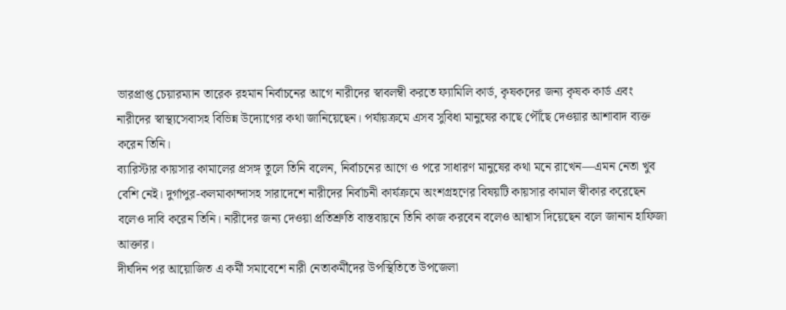ভারপ্রাপ্ত চেয়ারম্যান তারেক রহমান নির্বাচনের আগে নারীদের স্বাবলম্বী করতে ফ্যামিলি কার্ড, কৃষকদের জন্য কৃষক কার্ড এবং নারীদের স্বাস্থ্যসেবাসহ বিভিন্ন উদ্যোগের কথা জানিয়েছেন। পর্যায়ক্রমে এসব সুবিধা মানুষের কাছে পৌঁছে দেওয়ার আশাবাদ ব্যক্ত করেন তিনি।
ব্যারিস্টার কায়সার কামালের প্রসঙ্গ তুলে তিনি বলেন, নির্বাচনের আগে ও পরে সাধারণ মানুষের কথা মনে রাখেন—এমন নেতা খুব বেশি নেই। দুর্গাপুর-কলমাকান্দাসহ সারাদেশে নারীদের নির্বাচনী কার্যক্রমে অংশগ্রহণের বিষয়টি কায়সার কামাল স্বীকার করেছেন বলেও দাবি করেন তিনি। নারীদের জন্য দেওয়া প্রতিশ্রুতি বাস্তবায়নে তিনি কাজ করবেন বলেও আশ্বাস দিয়েছেন বলে জানান হাফিজা আক্তার।
দীর্ঘদিন পর আয়োজিত এ কর্মী সমাবেশে নারী নেতাকর্মীদের উপস্থিতিতে উপজেলা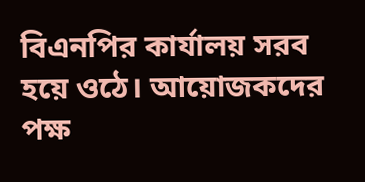বিএনপির কার্যালয় সরব হয়ে ওঠে। আয়োজকদের পক্ষ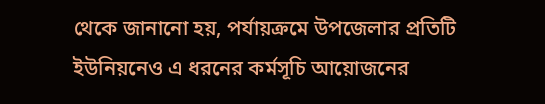থেকে জানানো হয়, পর্যায়ক্রমে উপজেলার প্রতিটি ইউনিয়নেও এ ধরনের কর্মসূচি আয়োজনের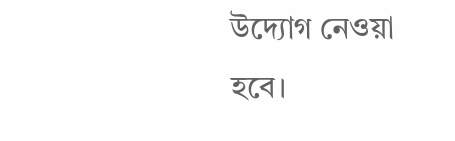উদ্যোগ নেওয়া হবে।